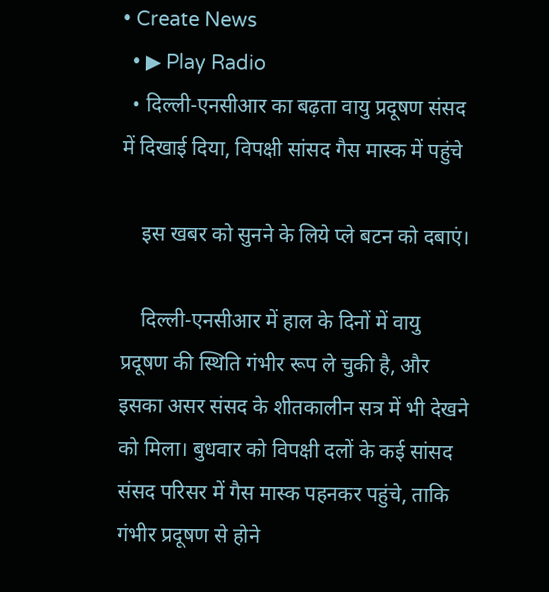• Create News
  • ▶ Play Radio
  • दिल्ली-एनसीआर का बढ़ता वायु प्रदूषण संसद में दिखाई दिया, विपक्षी सांसद गैस मास्क में पहुंचे

    इस खबर को सुनने के लिये प्ले बटन को दबाएं।

    दिल्ली-एनसीआर में हाल के दिनों में वायु प्रदूषण की स्थिति गंभीर रूप ले चुकी है, और इसका असर संसद के शीतकालीन सत्र में भी देखने को मिला। बुधवार को विपक्षी दलों के कई सांसद संसद परिसर में गैस मास्क पहनकर पहुंचे, ताकि गंभीर प्रदूषण से होने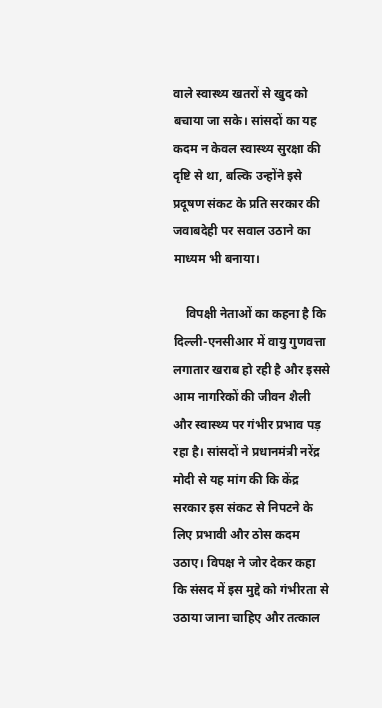वाले स्वास्थ्य खतरों से खुद को बचाया जा सके। सांसदों का यह कदम न केवल स्वास्थ्य सुरक्षा की दृष्टि से था, बल्कि उन्होंने इसे प्रदूषण संकट के प्रति सरकार की जवाबदेही पर सवाल उठाने का माध्यम भी बनाया।

    विपक्षी नेताओं का कहना है कि दिल्ली-एनसीआर में वायु गुणवत्ता लगातार खराब हो रही है और इससे आम नागरिकों की जीवन शैली और स्वास्थ्य पर गंभीर प्रभाव पड़ रहा है। सांसदों ने प्रधानमंत्री नरेंद्र मोदी से यह मांग की कि केंद्र सरकार इस संकट से निपटने के लिए प्रभावी और ठोस कदम उठाए। विपक्ष ने जोर देकर कहा कि संसद में इस मुद्दे को गंभीरता से उठाया जाना चाहिए और तत्काल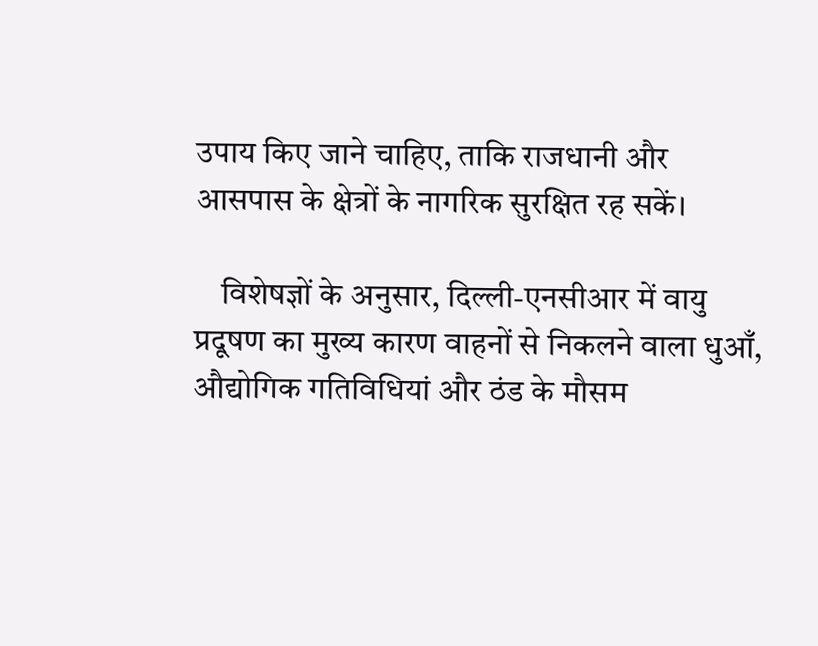उपाय किए जाने चाहिए, ताकि राजधानी और आसपास के क्षेत्रों के नागरिक सुरक्षित रह सकें।

    विशेषज्ञों के अनुसार, दिल्ली-एनसीआर में वायु प्रदूषण का मुख्य कारण वाहनों से निकलने वाला धुआँ, औद्योगिक गतिविधियां और ठंड के मौसम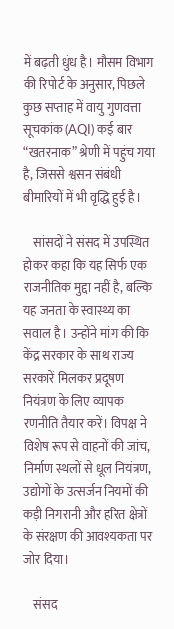में बढ़ती धुंध है। मौसम विभाग की रिपोर्ट के अनुसार, पिछले कुछ सप्ताह में वायु गुणवत्ता सूचकांक (AQI) कई बार “खतरनाक” श्रेणी में पहुंच गया है, जिससे श्वसन संबंधी बीमारियों में भी वृद्धि हुई है।

    सांसदों ने संसद में उपस्थित होकर कहा कि यह सिर्फ एक राजनीतिक मुद्दा नहीं है, बल्कि यह जनता के स्वास्थ्य का सवाल है। उन्होंने मांग की कि केंद्र सरकार के साथ राज्य सरकारें मिलकर प्रदूषण नियंत्रण के लिए व्यापक रणनीति तैयार करें। विपक्ष ने विशेष रूप से वाहनों की जांच, निर्माण स्थलों से धूल नियंत्रण, उद्योगों के उत्सर्जन नियमों की कड़ी निगरानी और हरित क्षेत्रों के संरक्षण की आवश्यकता पर जोर दिया।

    संसद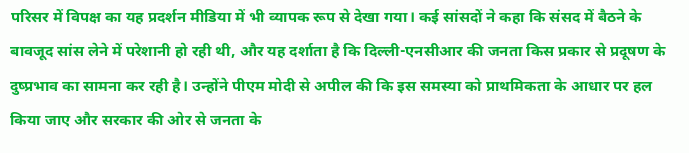परिसर में विपक्ष का यह प्रदर्शन मीडिया में भी व्यापक रूप से देखा गया। कई सांसदों ने कहा कि संसद में बैठने के बावजूद सांस लेने में परेशानी हो रही थी, और यह दर्शाता है कि दिल्ली-एनसीआर की जनता किस प्रकार से प्रदूषण के दुष्प्रभाव का सामना कर रही है। उन्होंने पीएम मोदी से अपील की कि इस समस्या को प्राथमिकता के आधार पर हल किया जाए और सरकार की ओर से जनता के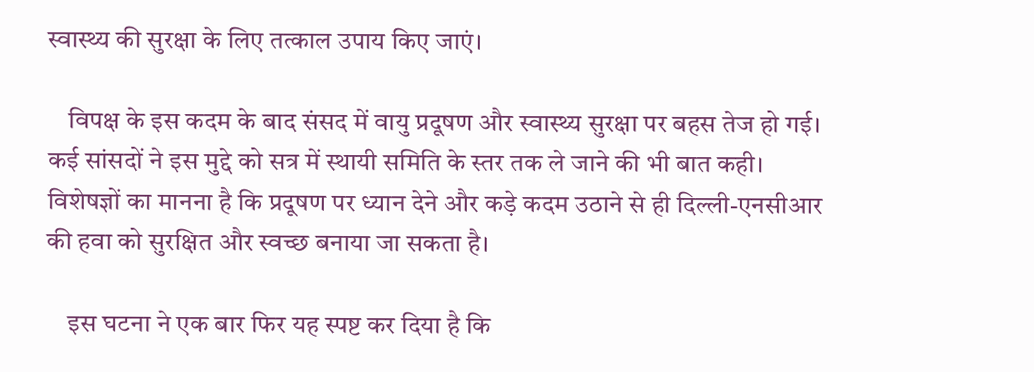स्वास्थ्य की सुरक्षा के लिए तत्काल उपाय किए जाएं।

    विपक्ष के इस कदम के बाद संसद में वायु प्रदूषण और स्वास्थ्य सुरक्षा पर बहस तेज हो गई। कई सांसदों ने इस मुद्दे को सत्र में स्थायी समिति के स्तर तक ले जाने की भी बात कही। विशेषज्ञों का मानना है कि प्रदूषण पर ध्यान देने और कड़े कदम उठाने से ही दिल्ली-एनसीआर की हवा को सुरक्षित और स्वच्छ बनाया जा सकता है।

    इस घटना ने एक बार फिर यह स्पष्ट कर दिया है कि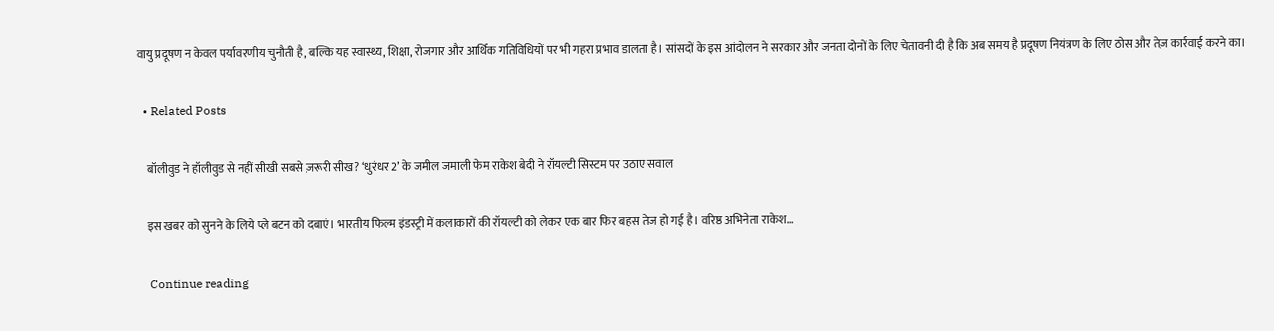वायु प्रदूषण न केवल पर्यावरणीय चुनौती है, बल्कि यह स्वास्थ्य, शिक्षा, रोजगार और आर्थिक गतिविधियों पर भी गहरा प्रभाव डालता है। सांसदों के इस आंदोलन ने सरकार और जनता दोनों के लिए चेतावनी दी है कि अब समय है प्रदूषण नियंत्रण के लिए ठोस और तेज़ कार्रवाई करने का।

  • Related Posts

    बॉलीवुड ने हॉलीवुड से नहीं सीखी सबसे ज़रूरी सीख? ‘धुरंधर 2’ के जमील जमाली फेम राकेश बेदी ने रॉयल्टी सिस्टम पर उठाए सवाल

    इस खबर को सुनने के लिये प्ले बटन को दबाएं। भारतीय फिल्म इंडस्ट्री में कलाकारों की रॉयल्टी को लेकर एक बार फिर बहस तेज हो गई है। वरिष्ठ अभिनेता राकेश…

    Continue reading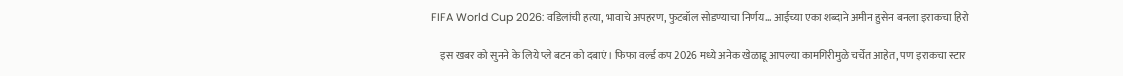FIFA World Cup 2026: वडिलांची हत्या, भावाचे अपहरण, फुटबॉल सोडण्याचा निर्णय… आईच्या एका शब्दाने अमीन हुसेन बनला इराकचा हिरो

    इस खबर को सुनने के लिये प्ले बटन को दबाएं। फिफा वर्ल्ड कप 2026 मध्ये अनेक खेळाडू आपल्या कामगिरीमुळे चर्चेत आहेत, पण इराकचा स्टार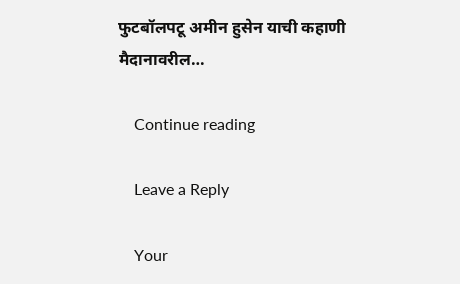फुटबॉलपटू अमीन हुसेन याची कहाणी मैदानावरील…

    Continue reading

    Leave a Reply

    Your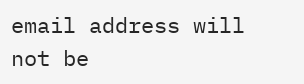email address will not be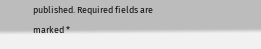published. Required fields are marked *